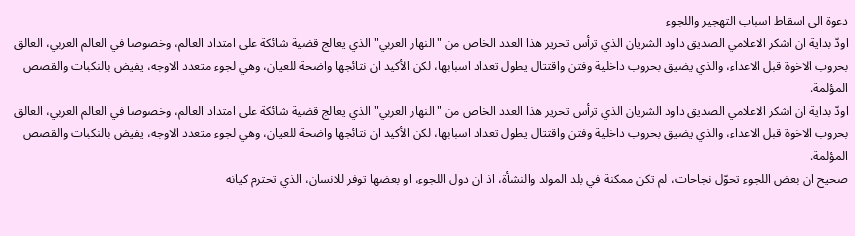دعوة الى اسقاط اسباب التهجير واللجوء
اودّ بداية ان اشكر الاعلامي الصديق داود الشريان الذي ترأس تحرير هذا العدد الخاص من "النهار العربي" الذي يعالج قضية شائكة على امتداد العالم، وخصوصا في العالم العربي، العالق بحروب الاخوة قبل الاعداء، والذي يضيق بحروب داخلية وفتن واقتتال يطول تعداد اسبابها، لكن الأكيد ان نتائجها واضحة للعيان، وهي لجوء متعدد الاوجه، يفيض بالنكبات والقصص المؤلمة.
اودّ بداية ان اشكر الاعلامي الصديق داود الشريان الذي ترأس تحرير هذا العدد الخاص من "النهار العربي" الذي يعالج قضية شائكة على امتداد العالم، وخصوصا في العالم العربي، العالق بحروب الاخوة قبل الاعداء، والذي يضيق بحروب داخلية وفتن واقتتال يطول تعداد اسبابها، لكن الأكيد ان نتائجها واضحة للعيان، وهي لجوء متعدد الاوجه، يفيض بالنكبات والقصص المؤلمة.
صحيح ان بعض اللجوء تحوّل نجاحات، لم تكن ممكنة في بلد المولد والنشأة، اذ ان دول اللجوء، او بعضها توفر للانسان، الذي تحترم كيانه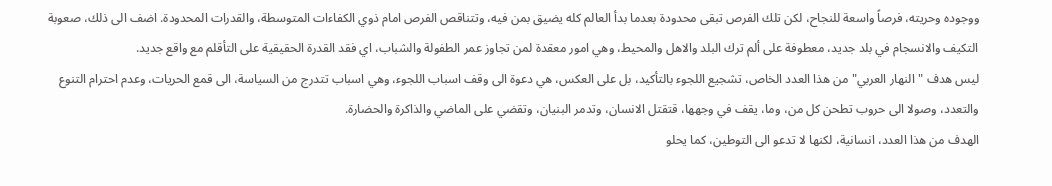ووجوده وحريته، فرصاً واسعة للنجاح، لكن تلك الفرص تبقى محدودة بعدما بدأ العالم كله يضيق بمن فيه، وتتناقص الفرص امام ذوي الكفاءات المتوسطة، والقدرات المحدودة. اضف الى ذلك، صعوبة التكيف والانسجام في بلد جديد، معطوفة على ألم ترك البلد والاهل والمحيط، وهي امور معقدة لمن تجاوز عمر الطفولة والشباب، اي فقد القدرة الحقيقية على التأقلم مع واقع جديد.
ليس هدف "النهار العربي" من هذا العدد الخاص، تشجيع اللجوء بالتأكيد، بل على العكس، هي دعوة الى وقف اسباب اللجوء، وهي اسباب تتدرج من السياسة، الى قمع الحريات، وعدم احترام التنوع والتعدد، وصولا الى حروب تطحن كل من، وما، يقف في وجهها، قتقتل الانسان، وتدمر البنيان، وتقضي على الماضي والذاكرة والحضارة.
الهدف من هذا العدد، انسانية، لكنها لا تدعو الى التوطين، كما يحلو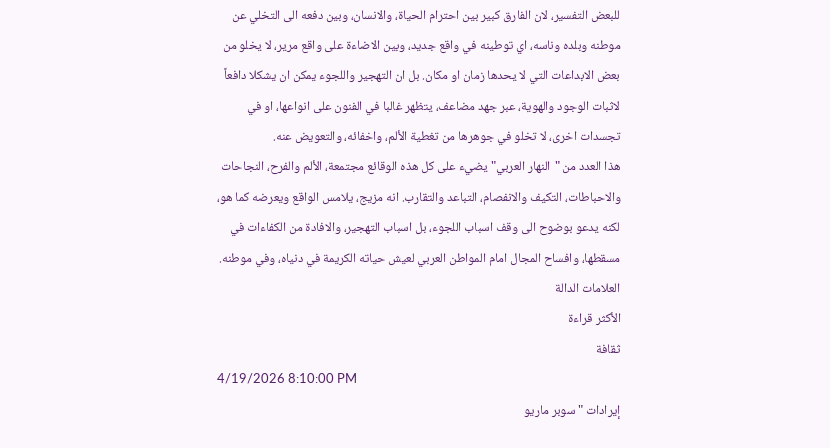للبعض التفسير، لان الفارق كبير بين احترام الحياة، والانسان، وبين دفعه الى التخلي عن موطنه وبلده وناسه، اي توطينه في واقع جديد، وبين الاضاءة على واقع مرير، لا يخلو من بعض الابداعات التي لا يحدها زمان او مكان. بل ان التهجير واللجوء يمكن ان يشكلا دافعاً لاثبات الوجود والهوية، عبر جهد مضاعف، يتظهر غالبا في الفنون على انواعها، او في تجسدات اخرى، لا تخلو في جوهرها من تغطية الألم، واخفائه، والتعويض عنه.
هذا العدد من "النهار العربي" يضيء على كل هذه الوقائع مجتمعة، الألم والفرح، النجاحات والاحباطات، التكيف والانفصام، التباعد والتقارب. انه مزيج، يلامس الواقع ويعرضه كما هو، لكنه يدعو بوضوح الى وقف اسباب اللجوء، بل اسباب التهجير، والافادة من الكفاءات في مسقطها، وافساح المجال امام المواطن العربي لعيش حياته الكريمة في دنياه، وفي موطنه.
العلامات الدالة
الأكثر قراءة
ثقافة
4/19/2026 8:10:00 PM
إيرادات "سوبر ماريو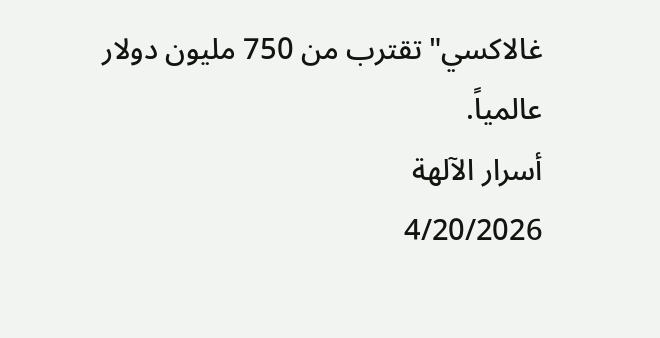غالاكسي" تقترب من 750 مليون دولار عالمياً.
أسرار الآلهة
4/20/2026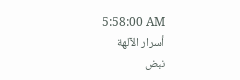5:58:00 AM
أسرار الآلهة
نبض